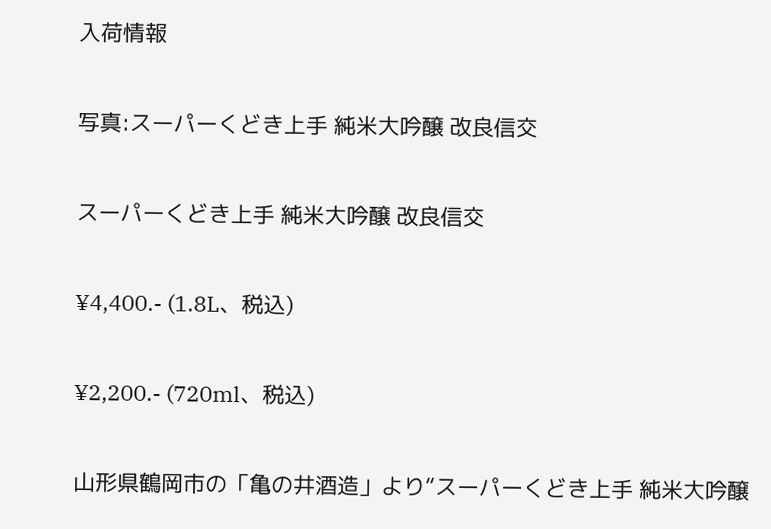入荷情報

写真:スーパーくどき上手 純米大吟醸 改良信交

スーパーくどき上手 純米大吟醸 改良信交

¥4,400.- (1.8L、税込)

¥2,200.- (720ml、税込)

山形県鶴岡市の「亀の井酒造」より“スーパーくどき上手 純米大吟醸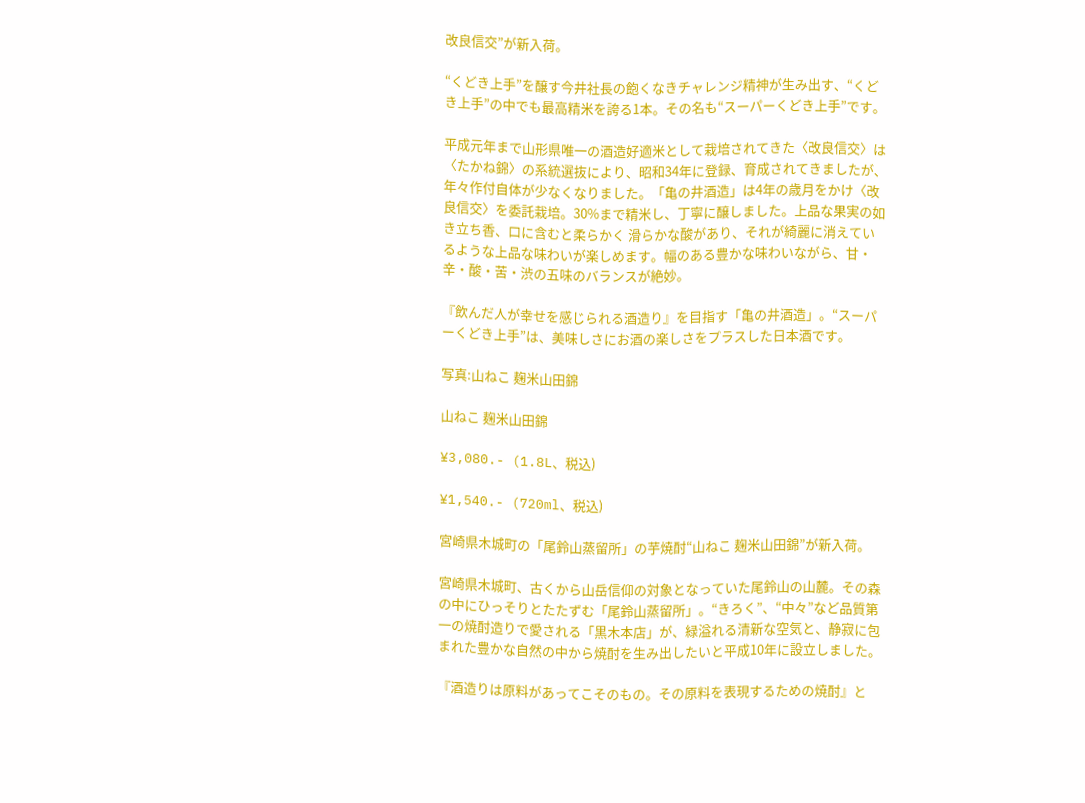改良信交”が新入荷。

“くどき上手”を醸す今井社長の飽くなきチャレンジ精神が生み出す、“くどき上手”の中でも最高精米を誇る1本。その名も“スーパーくどき上手”です。

平成元年まで山形県唯一の酒造好適米として栽培されてきた〈改良信交〉は〈たかね錦〉の系統選抜により、昭和34年に登録、育成されてきましたが、年々作付自体が少なくなりました。「亀の井酒造」は4年の歳月をかけ〈改良信交〉を委託栽培。30%まで精米し、丁寧に醸しました。上品な果実の如き立ち香、口に含むと柔らかく 滑らかな酸があり、それが綺麗に消えているような上品な味わいが楽しめます。幅のある豊かな味わいながら、甘・辛・酸・苦・渋の五味のバランスが絶妙。

『飲んだ人が幸せを感じられる酒造り』を目指す「亀の井酒造」。“スーパーくどき上手”は、美味しさにお酒の楽しさをプラスした日本酒です。

写真:山ねこ 麹米山田錦

山ねこ 麹米山田錦

¥3,080.- (1.8L、税込)

¥1,540.- (720ml、税込)

宮崎県木城町の「尾鈴山蒸留所」の芋焼酎“山ねこ 麹米山田錦”が新入荷。

宮崎県木城町、古くから山岳信仰の対象となっていた尾鈴山の山麓。その森の中にひっそりとたたずむ「尾鈴山蒸留所」。“きろく”、“中々”など品質第一の焼酎造りで愛される「黒木本店」が、緑溢れる清新な空気と、静寂に包まれた豊かな自然の中から焼酎を生み出したいと平成10年に設立しました。

『酒造りは原料があってこそのもの。その原料を表現するための焼酎』と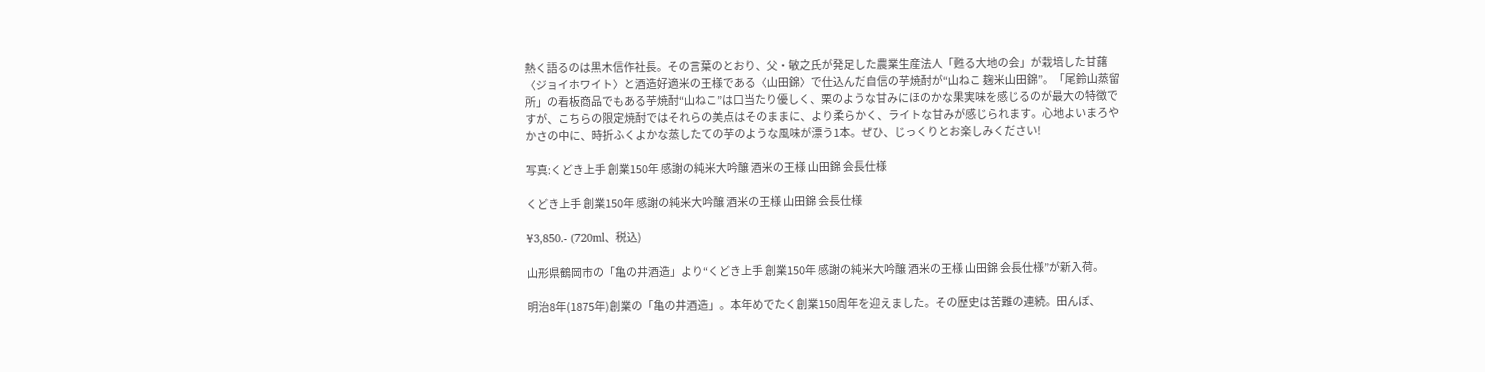熱く語るのは黒木信作社長。その言葉のとおり、父・敏之氏が発足した農業生産法人「甦る大地の会」が栽培した甘藷〈ジョイホワイト〉と酒造好適米の王様である〈山田錦〉で仕込んだ自信の芋焼酎が“山ねこ 麹米山田錦”。「尾鈴山蒸留所」の看板商品でもある芋焼酎“山ねこ”は口当たり優しく、栗のような甘みにほのかな果実味を感じるのが最大の特徴ですが、こちらの限定焼酎ではそれらの美点はそのままに、より柔らかく、ライトな甘みが感じられます。心地よいまろやかさの中に、時折ふくよかな蒸したての芋のような風味が漂う1本。ぜひ、じっくりとお楽しみください!

写真:くどき上手 創業150年 感謝の純米大吟醸 酒米の王様 山田錦 会長仕様

くどき上手 創業150年 感謝の純米大吟醸 酒米の王様 山田錦 会長仕様

¥3,850.- (720ml、税込)

山形県鶴岡市の「亀の井酒造」より“くどき上手 創業150年 感謝の純米大吟醸 酒米の王様 山田錦 会長仕様”が新入荷。

明治8年(1875年)創業の「亀の井酒造」。本年めでたく創業150周年を迎えました。その歴史は苦難の連続。田んぼ、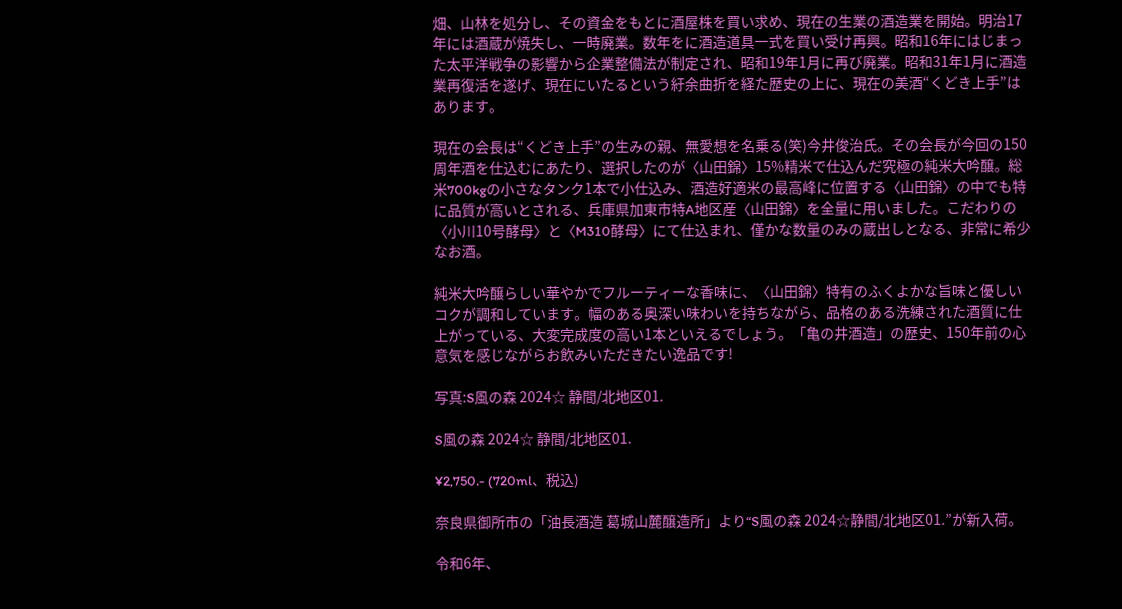畑、山林を処分し、その資金をもとに酒屋株を買い求め、現在の生業の酒造業を開始。明治17年には酒蔵が焼失し、一時廃業。数年をに酒造道具一式を買い受け再興。昭和16年にはじまった太平洋戦争の影響から企業整備法が制定され、昭和19年1月に再び廃業。昭和31年1月に酒造業再復活を遂げ、現在にいたるという紆余曲折を経た歴史の上に、現在の美酒“くどき上手”はあります。

現在の会長は“くどき上手”の生みの親、無愛想を名乗る(笑)今井俊治氏。その会長が今回の150周年酒を仕込むにあたり、選択したのが〈山田錦〉15%精米で仕込んだ究極の純米大吟醸。総米700kgの小さなタンク1本で小仕込み、酒造好適米の最高峰に位置する〈山田錦〉の中でも特に品質が高いとされる、兵庫県加東市特A地区産〈山田錦〉を全量に用いました。こだわりの〈小川10号酵母〉と〈M310酵母〉にて仕込まれ、僅かな数量のみの蔵出しとなる、非常に希少なお酒。

純米大吟醸らしい華やかでフルーティーな香味に、〈山田錦〉特有のふくよかな旨味と優しいコクが調和しています。幅のある奥深い味わいを持ちながら、品格のある洗練された酒質に仕上がっている、大変完成度の高い1本といえるでしょう。「亀の井酒造」の歴史、150年前の心意気を感じながらお飲みいただきたい逸品です!

写真:S風の森 2024☆ 静間/北地区01.

S風の森 2024☆ 静間/北地区01.

¥2,750.- (720ml、税込)

奈良県御所市の「油長酒造 葛城山麓醸造所」より“S風の森 2024☆静間/北地区01.”が新入荷。

令和6年、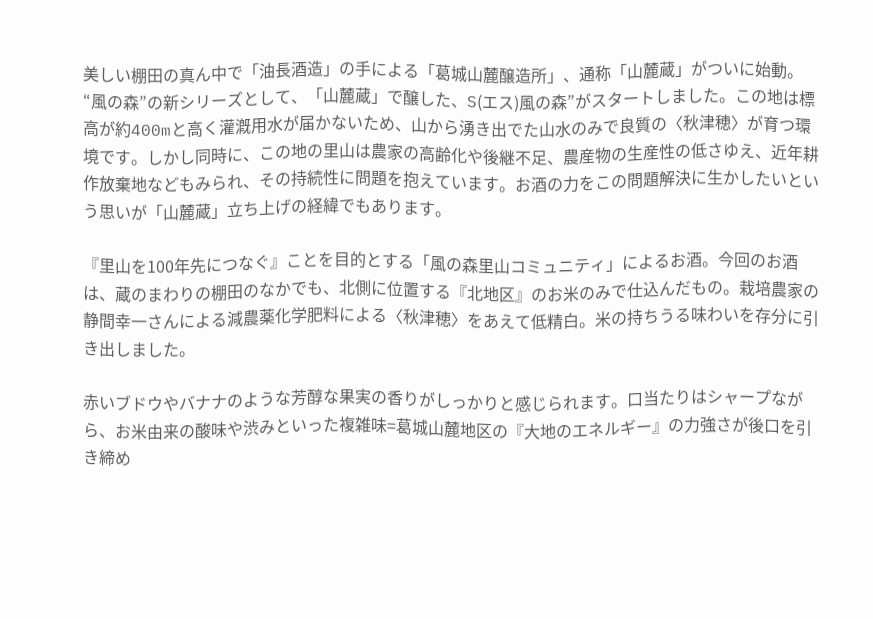美しい棚田の真ん中で「油長酒造」の手による「葛城山麓醸造所」、通称「山麓蔵」がついに始動。“風の森”の新シリーズとして、「山麓蔵」で醸した、S(エス)風の森”がスタートしました。この地は標高が約400mと高く灌漑用水が届かないため、山から湧き出でた山水のみで良質の〈秋津穂〉が育つ環境です。しかし同時に、この地の里山は農家の高齢化や後継不足、農産物の生産性の低さゆえ、近年耕作放棄地などもみられ、その持続性に問題を抱えています。お酒の力をこの問題解決に生かしたいという思いが「山麓蔵」立ち上げの経緯でもあります。

『里山を100年先につなぐ』ことを目的とする「風の森里山コミュニティ」によるお酒。今回のお酒は、蔵のまわりの棚田のなかでも、北側に位置する『北地区』のお米のみで仕込んだもの。栽培農家の静間幸一さんによる減農薬化学肥料による〈秋津穂〉をあえて低精白。米の持ちうる味わいを存分に引き出しました。

赤いブドウやバナナのような芳醇な果実の香りがしっかりと感じられます。口当たりはシャープながら、お米由来の酸味や渋みといった複雑味=葛城山麓地区の『大地のエネルギー』の力強さが後口を引き締め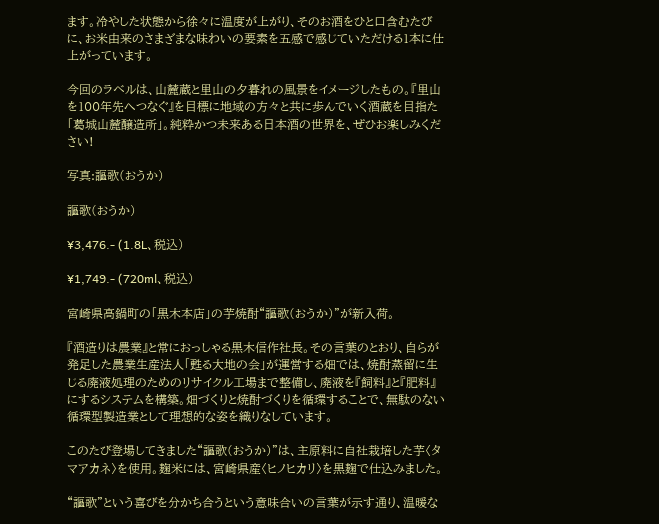ます。冷やした状態から徐々に温度が上がり、そのお酒をひと口含むたびに、お米由来のさまざまな味わいの要素を五感で感じていただける1本に仕上がっています。

今回のラベルは、山麓蔵と里山の夕暮れの風景をイメージしたもの。『里山を100年先へつなぐ』を目標に地域の方々と共に歩んでいく酒蔵を目指た「葛城山麓醸造所」。純粋かつ未来ある日本酒の世界を、ぜひお楽しみください!

写真:謳歌(おうか)

謳歌(おうか)

¥3,476.- (1.8L、税込)

¥1,749.- (720ml、税込)

宮崎県高鍋町の「黒木本店」の芋焼酎“謳歌(おうか)”が新入荷。

『酒造りは農業』と常におっしゃる黒木信作社長。その言葉のとおり、自らが発足した農業生産法人「甦る大地の会」が運営する畑では、焼酎蒸留に生じる廃液処理のためのリサイクル工場まで整備し、廃液を『飼料』と『肥料』にするシステムを構築。畑づくりと焼酎づくりを循環することで、無駄のない循環型製造業として理想的な姿を織りなしています。

このたび登場してきました“謳歌(おうか)”は、主原料に自社栽培した芋〈タマアカネ〉を使用。麹米には、宮崎県産〈ヒノヒカリ〉を黒麹で仕込みました。

“謳歌”という喜びを分かち合うという意味合いの言葉が示す通り、温暖な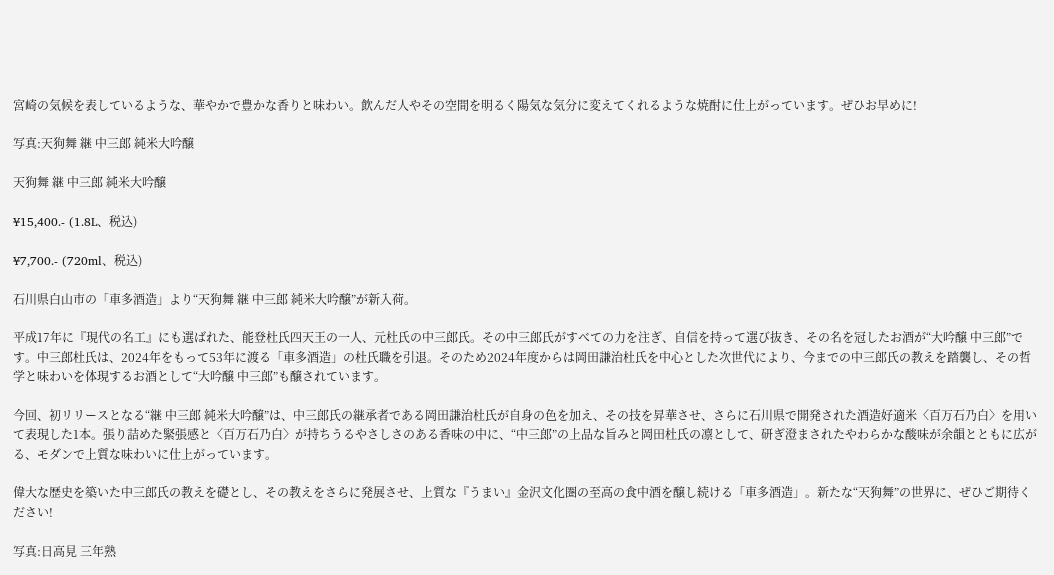宮崎の気候を表しているような、華やかで豊かな香りと味わい。飲んだ人やその空間を明るく陽気な気分に変えてくれるような焼酎に仕上がっています。ぜひお早めに!

写真:天狗舞 継 中三郎 純米大吟醸

天狗舞 継 中三郎 純米大吟醸

¥15,400.- (1.8L、税込)

¥7,700.- (720ml、税込)

石川県白山市の「車多酒造」より“天狗舞 継 中三郎 純米大吟醸”が新入荷。

平成17年に『現代の名工』にも選ばれた、能登杜氏四天王の一人、元杜氏の中三郎氏。その中三郎氏がすべての力を注ぎ、自信を持って選び抜き、その名を冠したお酒が“大吟醸 中三郎”です。中三郎杜氏は、2024年をもって53年に渡る「車多酒造」の杜氏職を引退。そのため2024年度からは岡田謙治杜氏を中心とした次世代により、今までの中三郎氏の教えを踏襲し、その哲学と味わいを体現するお酒として“大吟醸 中三郎”も醸されています。

今回、初リリースとなる“継 中三郎 純米大吟醸”は、中三郎氏の継承者である岡田謙治杜氏が自身の色を加え、その技を昇華させ、さらに石川県で開発された酒造好適米〈百万石乃白〉を用いて表現した1本。張り詰めた緊張感と〈百万石乃白〉が持ちうるやさしさのある香味の中に、“中三郎”の上品な旨みと岡田杜氏の凛として、研ぎ澄まされたやわらかな酸味が余韻とともに広がる、モダンで上質な味わいに仕上がっています。

偉大な歴史を築いた中三郎氏の教えを礎とし、その教えをさらに発展させ、上質な『うまい』金沢文化圏の至高の食中酒を醸し続ける「車多酒造」。新たな“天狗舞”の世界に、ぜひご期待ください!

写真:日高見 三年熟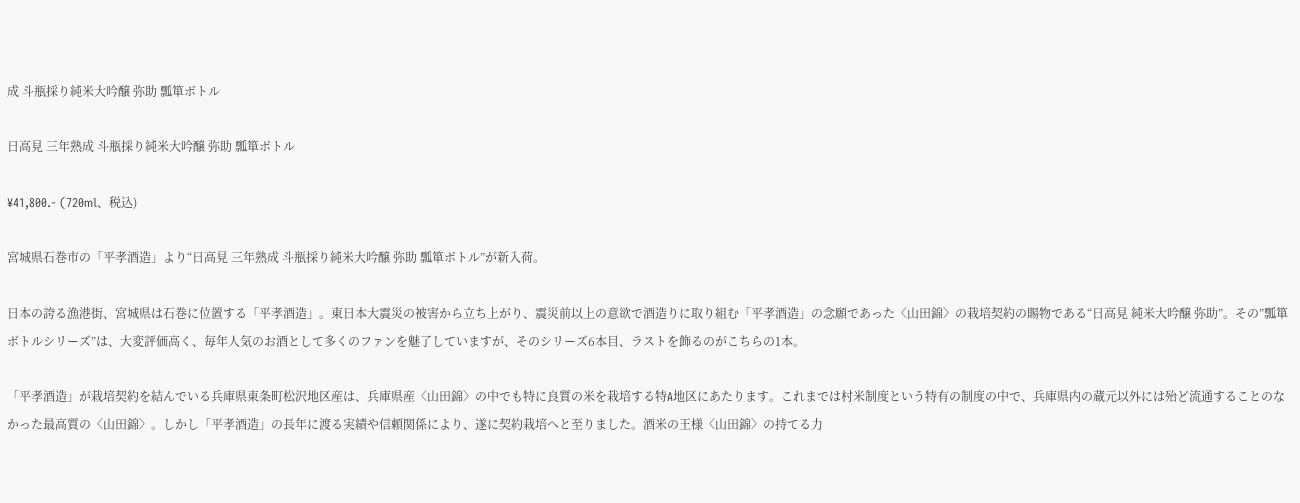成 斗瓶採り純米大吟醸 弥助 瓢箪ボトル

日高見 三年熟成 斗瓶採り純米大吟醸 弥助 瓢箪ボトル

¥41,800.- (720ml、税込)

宮城県石巻市の「平孝酒造」より“日高見 三年熟成 斗瓶採り純米大吟醸 弥助 瓢箪ボトル”が新入荷。

日本の誇る漁港街、宮城県は石巻に位置する「平孝酒造」。東日本大震災の被害から立ち上がり、震災前以上の意欲で酒造りに取り組む「平孝酒造」の念願であった〈山田錦〉の栽培契約の賜物である“日高見 純米大吟醸 弥助”。その”瓢箪ボトルシリーズ”は、大変評価高く、毎年人気のお酒として多くのファンを魅了していますが、そのシリーズ6本目、ラストを飾るのがこちらの1本。

「平孝酒造」が栽培契約を結んでいる兵庫県東条町松沢地区産は、兵庫県産〈山田錦〉の中でも特に良質の米を栽培する特A地区にあたります。これまでは村米制度という特有の制度の中で、兵庫県内の蔵元以外には殆ど流通することのなかった最高質の〈山田錦〉。しかし「平孝酒造」の長年に渡る実績や信頼関係により、遂に契約栽培へと至りました。酒米の王様〈山田錦〉の持てる力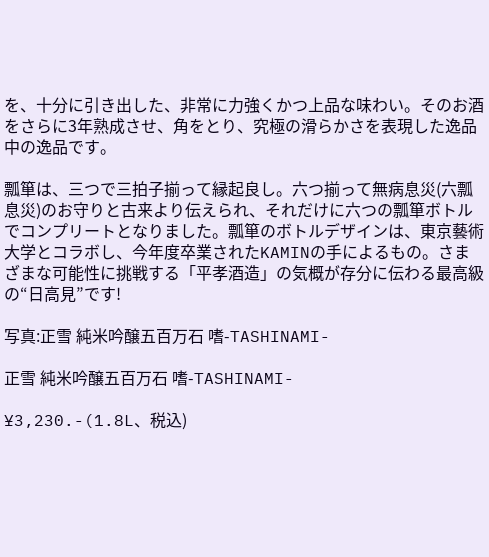を、十分に引き出した、非常に力強くかつ上品な味わい。そのお酒をさらに3年熟成させ、角をとり、究極の滑らかさを表現した逸品中の逸品です。

瓢箪は、三つで三拍子揃って縁起良し。六つ揃って無病息災(六瓢息災)のお守りと古来より伝えられ、それだけに六つの瓢箪ボトルでコンプリートとなりました。瓢箪のボトルデザインは、東京藝術大学とコラボし、今年度卒業されたKAMINの手によるもの。さまざまな可能性に挑戦する「平孝酒造」の気概が存分に伝わる最高級の“日高見”です!

写真:正雪 純米吟醸五百万石 嗜-TASHINAMI-

正雪 純米吟醸五百万石 嗜-TASHINAMI-

¥3,230.-(1.8L、税込)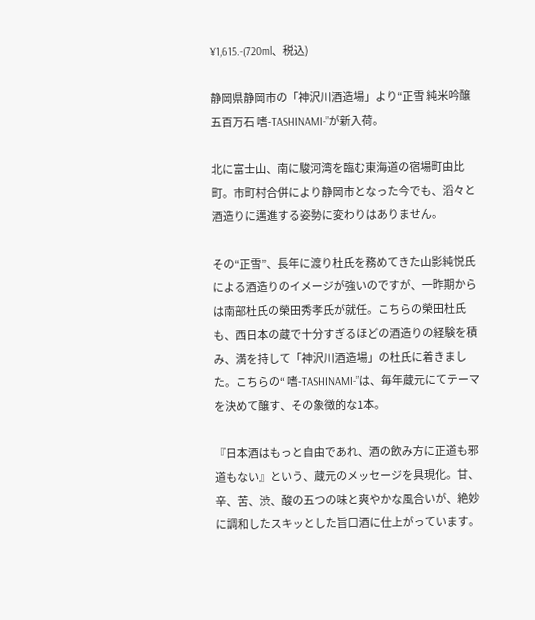¥1,615.-(720ml、税込)

静岡県静岡市の「神沢川酒造場」より“正雪 純米吟醸五百万石 嗜-TASHINAMI-”が新入荷。

北に富士山、南に駿河湾を臨む東海道の宿場町由比町。市町村合併により静岡市となった今でも、滔々と酒造りに邁進する姿勢に変わりはありません。

その“正雪”、長年に渡り杜氏を務めてきた山影純悦氏による酒造りのイメージが強いのですが、一昨期からは南部杜氏の榮田秀孝氏が就任。こちらの榮田杜氏も、西日本の蔵で十分すぎるほどの酒造りの経験を積み、満を持して「神沢川酒造場」の杜氏に着きました。こちらの“ 嗜-TASHINAMI-”は、毎年蔵元にてテーマを決めて醸す、その象徴的な1本。

『日本酒はもっと自由であれ、酒の飲み方に正道も邪道もない』という、蔵元のメッセージを具現化。甘、辛、苦、渋、酸の五つの味と爽やかな風合いが、絶妙に調和したスキッとした旨口酒に仕上がっています。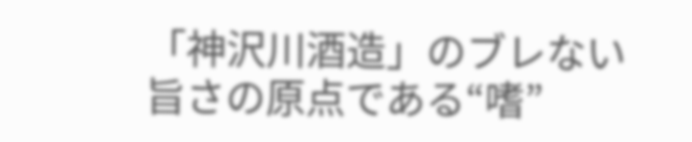「神沢川酒造」のブレない旨さの原点である“嗜”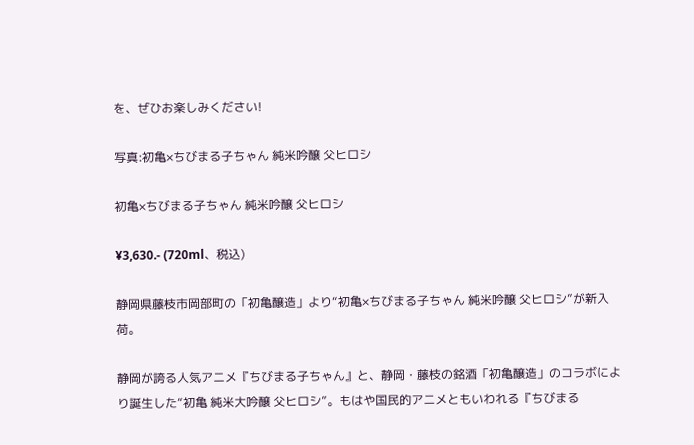を、ぜひお楽しみください!

写真:初亀×ちびまる子ちゃん 純米吟醸 父ヒロシ

初亀×ちびまる子ちゃん 純米吟醸 父ヒロシ

¥3,630.- (720ml、税込)

静岡県藤枝市岡部町の「初亀醸造」より“初亀×ちびまる子ちゃん 純米吟醸 父ヒロシ”が新入荷。

静岡が誇る人気アニメ『ちびまる子ちゃん』と、静岡・藤枝の銘酒「初亀醸造」のコラボにより誕生した“初亀 純米大吟醸 父ヒロシ”。もはや国民的アニメともいわれる『ちびまる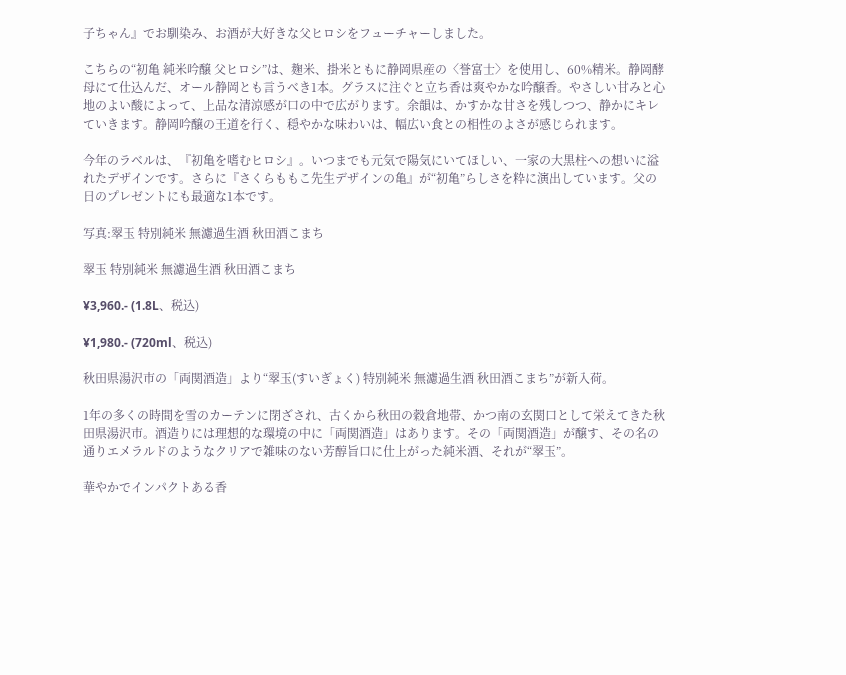子ちゃん』でお馴染み、お酒が大好きな父ヒロシをフューチャーしました。

こちらの“初亀 純米吟醸 父ヒロシ”は、麹米、掛米ともに静岡県産の〈誉富士〉を使用し、60%精米。静岡酵母にて仕込んだ、オール静岡とも言うべき1本。グラスに注ぐと立ち香は爽やかな吟醸香。やさしい甘みと心地のよい酸によって、上品な清涼感が口の中で広がります。余韻は、かすかな甘さを残しつつ、静かにキレていきます。静岡吟醸の王道を行く、穏やかな味わいは、幅広い食との相性のよさが感じられます。

今年のラベルは、『初亀を嗜むヒロシ』。いつまでも元気で陽気にいてほしい、一家の大黒柱への想いに溢れたデザインです。さらに『さくらももこ先生デザインの亀』が“初亀”らしさを粋に演出しています。父の日のプレゼントにも最適な1本です。

写真:翠玉 特別純米 無濾過生酒 秋田酒こまち

翠玉 特別純米 無濾過生酒 秋田酒こまち

¥3,960.- (1.8L、税込)

¥1,980.- (720ml、税込)

秋田県湯沢市の「両関酒造」より“翠玉(すいぎょく) 特別純米 無濾過生酒 秋田酒こまち”が新入荷。

1年の多くの時間を雪のカーテンに閉ざされ、古くから秋田の穀倉地帯、かつ南の玄関口として栄えてきた秋田県湯沢市。酒造りには理想的な環境の中に「両関酒造」はあります。その「両関酒造」が醸す、その名の通りエメラルドのようなクリアで雑味のない芳醇旨口に仕上がった純米酒、それが“翠玉”。

華やかでインパクトある香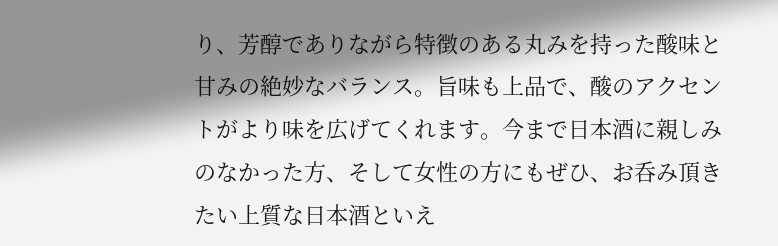り、芳醇でありながら特徴のある丸みを持った酸味と甘みの絶妙なバランス。旨味も上品で、酸のアクセントがより味を広げてくれます。今まで日本酒に親しみのなかった方、そして女性の方にもぜひ、お呑み頂きたい上質な日本酒といえ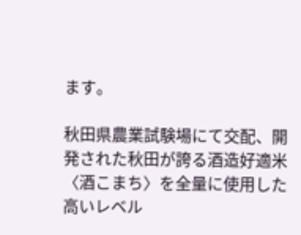ます。

秋田県農業試験場にて交配、開発された秋田が誇る酒造好適米〈酒こまち〉を全量に使用した高いレベル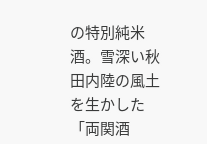の特別純米酒。雪深い秋田内陸の風土を生かした「両関酒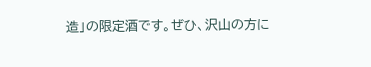造」の限定酒です。ぜひ、沢山の方に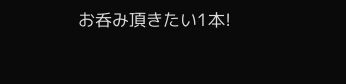お呑み頂きたい1本!